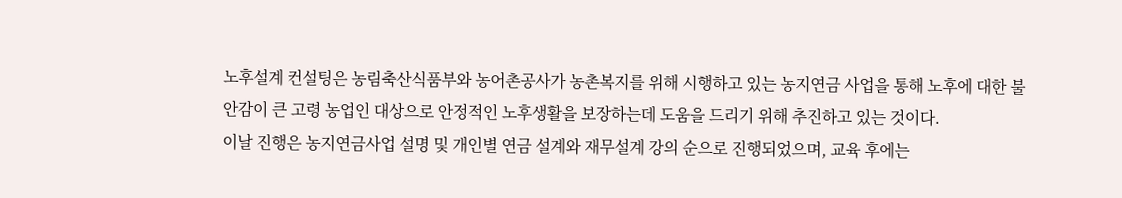노후설계 컨설팅은 농림축산식품부와 농어촌공사가 농촌복지를 위해 시행하고 있는 농지연금 사업을 통해 노후에 대한 불안감이 큰 고령 농업인 대상으로 안정적인 노후생활을 보장하는데 도움을 드리기 위해 추진하고 있는 것이다.
이날 진행은 농지연금사업 설명 및 개인별 연금 설계와 재무설계 강의 순으로 진행되었으며, 교육 후에는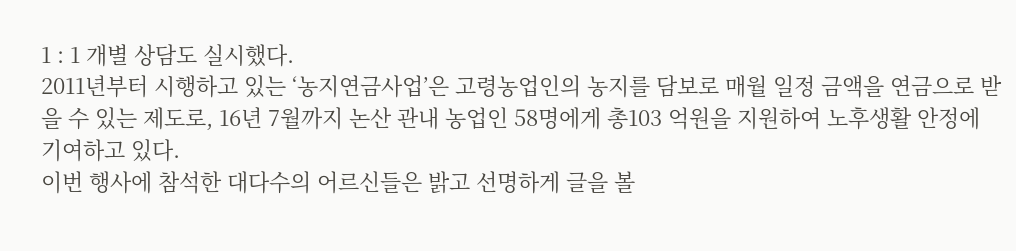1 : 1 개별 상담도 실시했다.
2011년부터 시행하고 있는 ‘농지연금사업’은 고령농업인의 농지를 담보로 매월 일정 금액을 연금으로 받을 수 있는 제도로, 16년 7월까지 논산 관내 농업인 58명에게 총103 억원을 지원하여 노후생활 안정에 기여하고 있다.
이번 행사에 참석한 대다수의 어르신들은 밝고 선명하게 글을 볼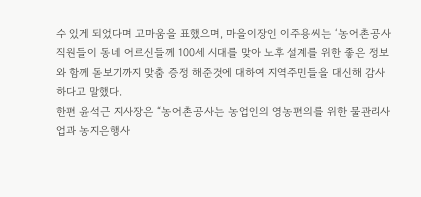수 있게 되었다며 고마움을 표했으며, 마을이장인 이주용씨는 ‘농어촌공사 직원들이 동네 어르신들께 100세 시대를 맞아 노후 설계를 위한 좋은 정보와 함께 돋보기까지 맞춤 증정 해준것에 대하여 지역주민들을 대신해 감사하다고 말했다.
한편 윤석근 지사장은 “농어촌공사는 농업인의 영농편의를 위한 물관리사업과 농지은행사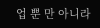업 뿐 만 아니라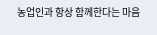농업인과 항상 함께한다는 마음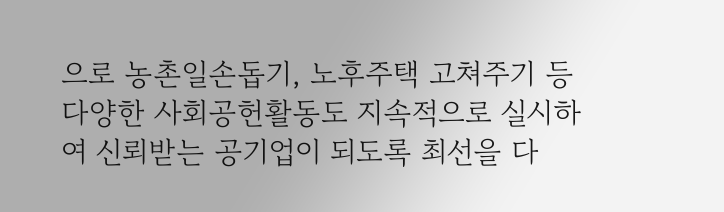으로 농촌일손돕기, 노후주택 고쳐주기 등 다양한 사회공헌활동도 지속적으로 실시하여 신뢰받는 공기업이 되도록 최선을 다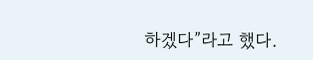하겠다”라고 했다.